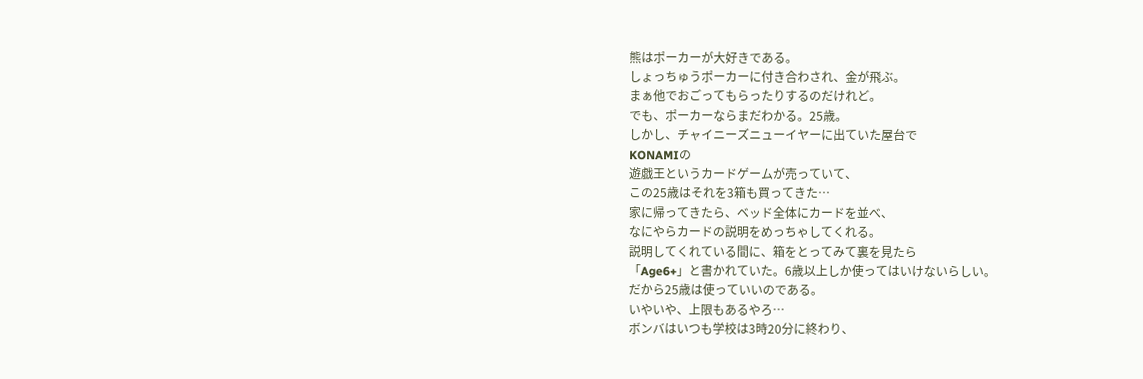熊はポーカーが大好きである。
しょっちゅうポーカーに付き合わされ、金が飛ぶ。
まぁ他でおごってもらったりするのだけれど。
でも、ポーカーならまだわかる。25歳。
しかし、チャイニーズニューイヤーに出ていた屋台で
KONAMIの
遊戯王というカードゲームが売っていて、
この25歳はそれを3箱も買ってきた…
家に帰ってきたら、ベッド全体にカードを並べ、
なにやらカードの説明をめっちゃしてくれる。
説明してくれている間に、箱をとってみて裏を見たら
「Age6+」と書かれていた。6歳以上しか使ってはいけないらしい。
だから25歳は使っていいのである。
いやいや、上限もあるやろ…
ボンバはいつも学校は3時20分に終わり、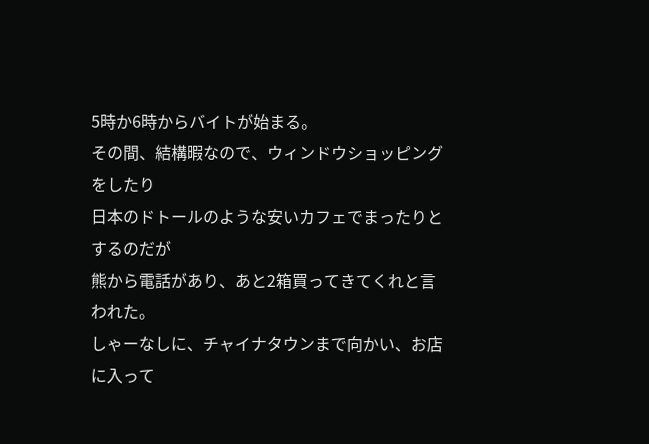5時か6時からバイトが始まる。
その間、結構暇なので、ウィンドウショッピングをしたり
日本のドトールのような安いカフェでまったりとするのだが
熊から電話があり、あと2箱買ってきてくれと言われた。
しゃーなしに、チャイナタウンまで向かい、お店に入って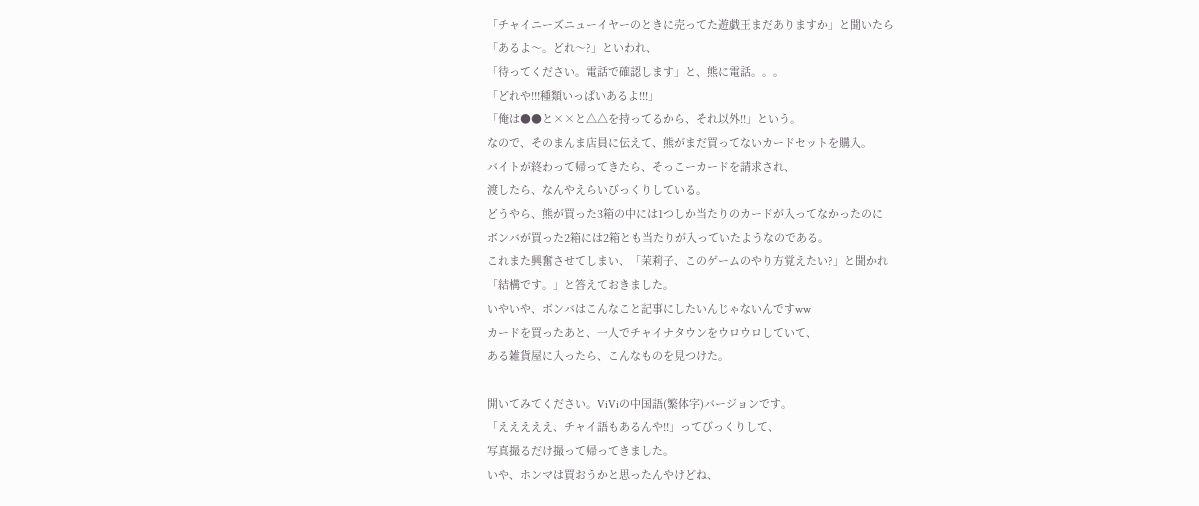「チャイニーズニューイヤーのときに売ってた遊戯王まだありますか」と聞いたら
「あるよ〜。どれ〜?」といわれ、
「待ってください。電話で確認します」と、熊に電話。。。
「どれや!!!種類いっぱいあるよ!!!」
「俺は●●と××と△△を持ってるから、それ以外!!」という。
なので、そのまんま店員に伝えて、熊がまだ買ってないカードセットを購入。
バイトが終わって帰ってきたら、そっこーカードを請求され、
渡したら、なんやえらいびっくりしている。
どうやら、熊が買った3箱の中には1つしか当たりのカードが入ってなかったのに
ボンバが買った2箱には2箱とも当たりが入っていたようなのである。
これまた興奮させてしまい、「茉莉子、このゲームのやり方覚えたい?」と聞かれ
「結構です。」と答えておきました。
いやいや、ボンバはこんなこと記事にしたいんじゃないんですww
カードを買ったあと、一人でチャイナタウンをウロウロしていて、
ある雑貨屋に入ったら、こんなものを見つけた。

開いてみてください。ViViの中国語(繁体字)バージョンです。
「えええええ、チャイ語もあるんや!!」ってびっくりして、
写真撮るだけ撮って帰ってきました。
いや、ホンマは買おうかと思ったんやけどね、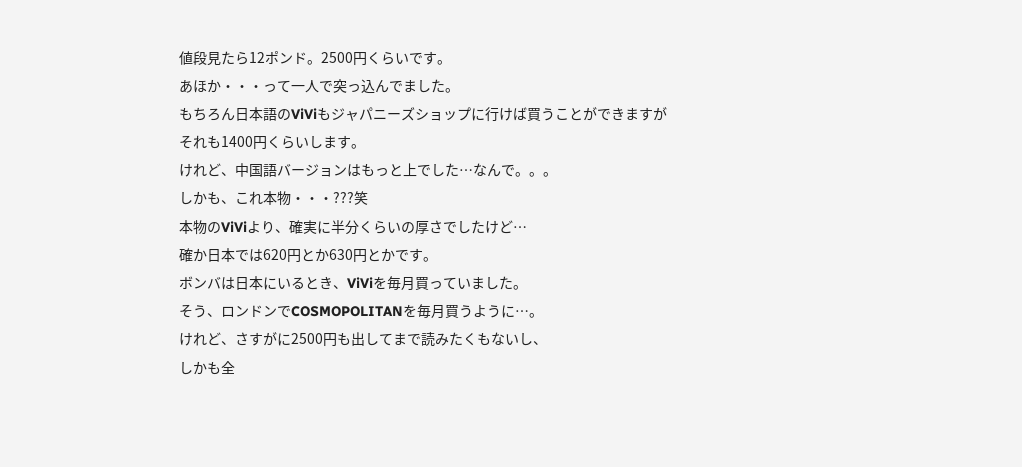値段見たら12ポンド。2500円くらいです。
あほか・・・って一人で突っ込んでました。
もちろん日本語のViViもジャパニーズショップに行けば買うことができますが
それも1400円くらいします。
けれど、中国語バージョンはもっと上でした…なんで。。。
しかも、これ本物・・・???笑
本物のViViより、確実に半分くらいの厚さでしたけど…
確か日本では620円とか630円とかです。
ボンバは日本にいるとき、ViViを毎月買っていました。
そう、ロンドンでCOSMOPOLITANを毎月買うように…。
けれど、さすがに2500円も出してまで読みたくもないし、
しかも全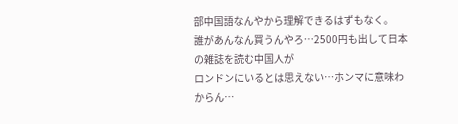部中国語なんやから理解できるはずもなく。
誰があんなん買うんやろ…2500円も出して日本の雑誌を読む中国人が
ロンドンにいるとは思えない…ホンマに意味わからん…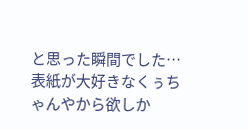と思った瞬間でした…
表紙が大好きなくぅちゃんやから欲しか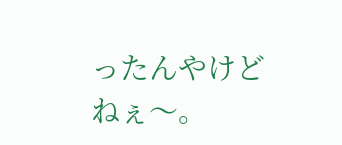ったんやけどねぇ〜。